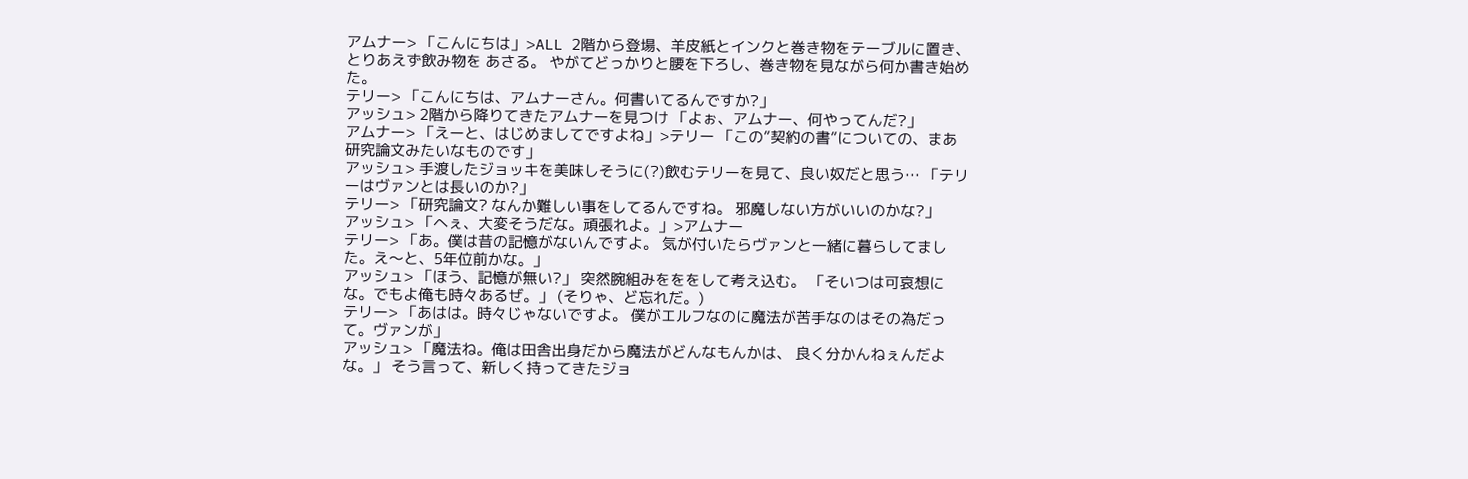アムナー> 「こんにちは」>ALL 2階から登場、羊皮紙とインクと巻き物をテーブルに置き、とりあえず飲み物を あさる。 やがてどっかりと腰を下ろし、巻き物を見ながら何か書き始めた。
テリー> 「こんにちは、アムナーさん。何書いてるんですか?」
アッシュ> 2階から降りてきたアムナーを見つけ 「よぉ、アムナー、何やってんだ?」
アムナー> 「えーと、はじめましてですよね」>テリー 「この”契約の書”についての、まあ研究論文みたいなものです」
アッシュ> 手渡したジョッキを美味しそうに(?)飲むテリーを見て、良い奴だと思う… 「テリーはヴァンとは長いのか?」
テリー> 「研究論文? なんか難しい事をしてるんですね。 邪魔しない方がいいのかな?」
アッシュ> 「へぇ、大変そうだな。頑張れよ。」>アムナー
テリー> 「あ。僕は昔の記憶がないんですよ。 気が付いたらヴァンと一緒に暮らしてました。え〜と、5年位前かな。」
アッシュ> 「ほう、記憶が無い?」 突然腕組みをををして考え込む。 「そいつは可哀想にな。でもよ俺も時々あるぜ。」 (そりゃ、ど忘れだ。)
テリー> 「あはは。時々じゃないですよ。 僕がエルフなのに魔法が苦手なのはその為だって。ヴァンが」
アッシュ> 「魔法ね。俺は田舎出身だから魔法がどんなもんかは、 良く分かんねぇんだよな。」 そう言って、新しく持ってきたジョ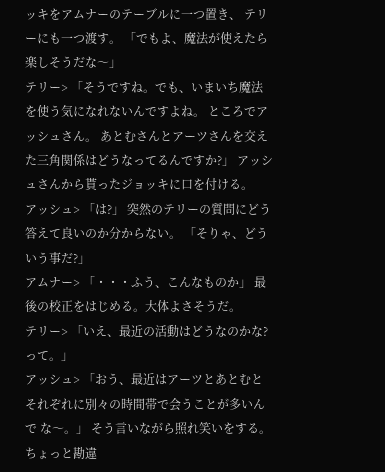ッキをアムナーのテーブルに一つ置き、 テリーにも一つ渡す。 「でもよ、魔法が使えたら楽しそうだな〜」
テリー> 「そうですね。でも、いまいち魔法を使う気になれないんですよね。 ところでアッシュさん。 あとむさんとアーツさんを交えた三角関係はどうなってるんですか?」 アッシュさんから貰ったジョッキに口を付ける。
アッシュ> 「は?」 突然のテリーの質問にどう答えて良いのか分からない。 「そりゃ、どういう事だ?」
アムナー> 「・・・ふう、こんなものか」 最後の校正をはじめる。大体よさそうだ。
テリー> 「いえ、最近の活動はどうなのかな? って。」
アッシュ> 「おう、最近はアーツとあとむとそれぞれに別々の時間帯で会うことが多いんで な〜。」 そう言いながら照れ笑いをする。 ちょっと勘違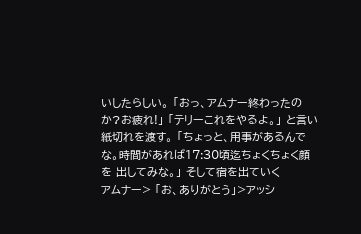いしたらしい。 「おっ、アムナー終わったのか?お疲れ!」 「テリーこれをやるよ。」 と言い紙切れを渡す。 「ちょっと、用事があるんでな。時間があれば17:30頃迄ちょくちょく顔を 出してみな。」 そして宿を出ていく
アムナー> 「お、ありがとう」>アッシ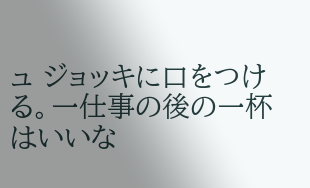ュ ジョッキに口をつける。一仕事の後の一杯はいいな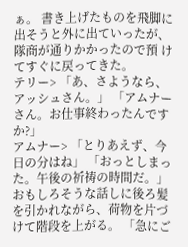ぁ。 書き上げたものを飛脚に出そうと外に出ていったが、隊商が通りかかったので預 けてすぐに戻ってきた。
テリー> 「あ、さようなら、アッシュさん。」 「アムナーさん。お仕事終わったんですか?」
アムナー> 「とりあえず、今日の分はね」 「おっとしまった。午後の祈祷の時間だ。」 おもしろそうな話しに後ろ髪を引かれながら、荷物を片づけて階段を上がる。 「急にご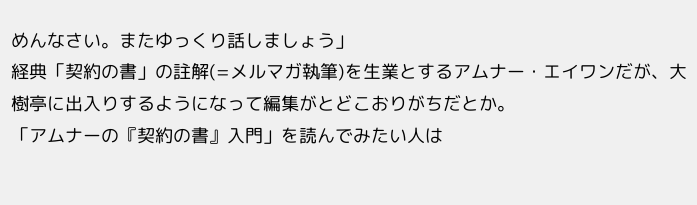めんなさい。またゆっくり話しましょう」
経典「契約の書」の註解(=メルマガ執筆)を生業とするアムナー・エイワンだが、大樹亭に出入りするようになって編集がとどこおりがちだとか。
「アムナーの『契約の書』入門」を読んでみたい人は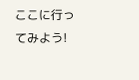ここに行ってみよう!